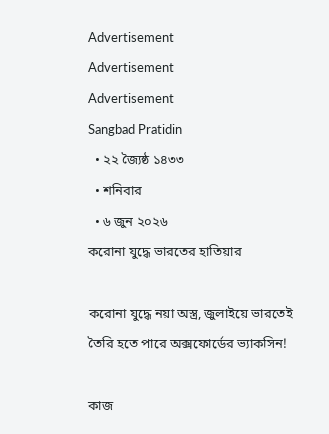Advertisement
Advertisement
Advertisement
Sangbad Pratidin
  • ২২ জ্যৈষ্ঠ ১৪৩৩
  • শনিবার
  • ৬ জুন ২০২৬
করোনা যুদ্ধে ভারতের হাতিয়ার

করোনা যুদ্ধে নয়া অস্ত্র, জুলাইয়ে ভারতেই তৈরি হতে পারে অক্সফোর্ডের ভ্যাকসিন!

কাজ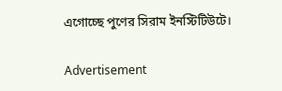এগোচ্ছে পুণের সিরাম ইনস্টিটিউটে।

Advertisement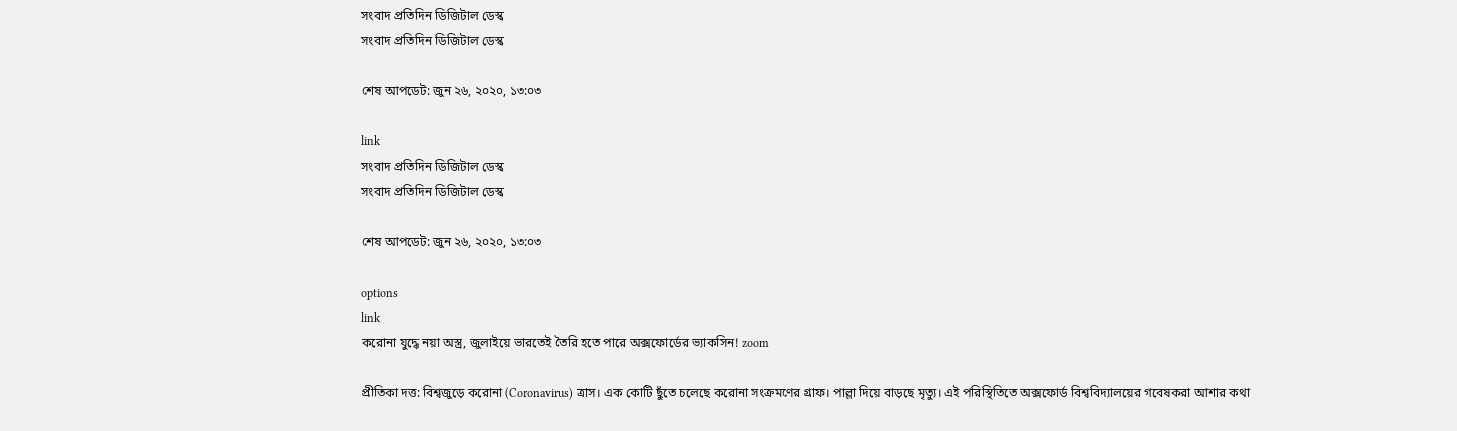সংবাদ প্রতিদিন ডিজিটাল ডেস্ক
সংবাদ প্রতিদিন ডিজিটাল ডেস্ক

শেষ আপডেট: জুন ২৬, ২০২০, ১৩:০৩

link
সংবাদ প্রতিদিন ডিজিটাল ডেস্ক
সংবাদ প্রতিদিন ডিজিটাল ডেস্ক

শেষ আপডেট: জুন ২৬, ২০২০, ১৩:০৩

options
link
করোনা যুদ্ধে নয়া অস্ত্র, জুলাইয়ে ভারতেই তৈরি হতে পারে অক্সফোর্ডের ভ্যাকসিন! zoom

প্রীতিকা দত্ত: বিশ্বজুড়ে করোনা (Coronavirus) ত্রাস। এক কোটি ছুঁতে চলেছে করোনা সংক্রমণের গ্রাফ। পাল্লা দিয়ে বাড়ছে মৃত্যু। এই পরিস্থিতিতে অক্সফোর্ড বিশ্ববিদ্যালয়ের গবেষকরা আশার কথা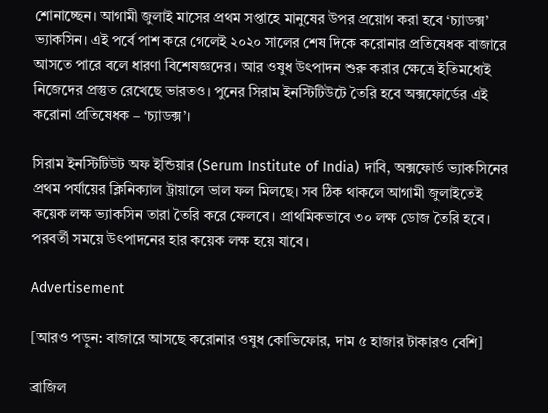শোনাচ্ছেন। আগামী জুলাই মাসের প্রথম সপ্তাহে মানুষের উপর প্রয়োগ করা হবে ‘চ্যাডক্স’ ভ্যাকসিন। এই পর্বে পাশ করে গেলেই ২০২০ সালের শেষ দিকে করোনার প্রতিষেধক বাজারে আসতে পারে বলে ধারণা বিশেষজ্ঞদের। আর ওষুধ উৎপাদন শুরু করার ক্ষেত্রে ইতিমধ্যেই নিজেদের প্রস্তুত রেখেছে ভারতও। পুনের সিরাম ইনস্টিটিউটে তৈরি হবে অক্সফোর্ডের এই করোনা প্রতিষেধক – ‘চ্যাডক্স’।

সিরাম ইনস্টিটিউট অফ ইন্ডিয়ার (Serum Institute of India) দাবি, অক্সফোর্ড ভ্যাকসিনের প্রথম পর্যায়ের ক্লিনিক্যাল ট্রায়ালে ভাল ফল মিলছে। সব ঠিক থাকলে আগামী জুলাইতেই কয়েক লক্ষ ভ্যাকসিন তারা তৈরি করে ফেলবে। প্রাথমিকভাবে ৩০ লক্ষ ডোজ তৈরি হবে। পরবর্তী সময়ে উৎপাদনের হার কয়েক লক্ষ হয়ে যাবে।

Advertisement

[আরও পড়ুন: বাজারে আসছে করোনার ওষুধ কোভিফোর, দাম ৫ হাজার টাকারও বেশি]

ব্রাজিল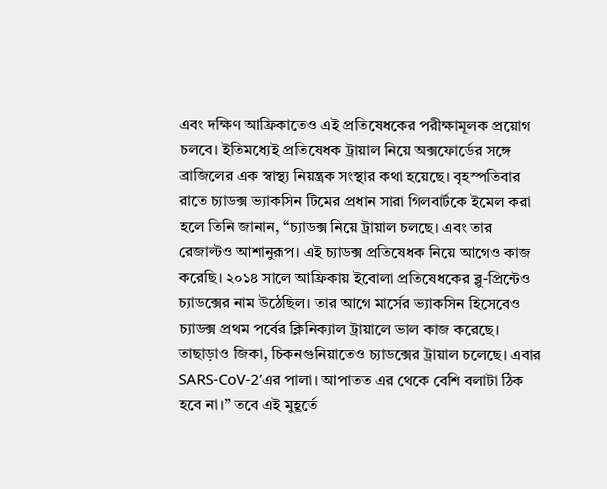এবং দক্ষিণ আফ্রিকাতেও এই প্রতিষেধকের পরীক্ষামূলক প্রয়োগ চলবে। ইতিমধ্যেই প্রতিষেধক ট্রায়াল নিয়ে অক্সফোর্ডের সঙ্গে ব্রাজিলের এক স্বাস্থ্য নিয়ন্ত্রক সংস্থার কথা হয়েছে। বৃহস্পতিবার রাতে চ্যাডক্স ভ্যাকসিন টিমের প্রধান সারা গিলবার্টকে ইমেল করা হলে তিনি জানান, “চ্যাডক্স নিয়ে ট্রায়াল চলছে। এবং তার রেজাল্টও আশানুরূপ। এই চ্যাডক্স প্রতিষেধক নিয়ে আগেও কাজ করেছি। ২০১৪ সালে আফ্রিকায় ইবোলা প্রতিষেধকের ব্লু-প্রিন্টেও চ্যাডক্সের নাম উঠেছিল। তার আগে মার্সের ভ্যাকসিন হিসেবেও চ্যাডক্স প্রথম পর্বের ক্লিনিক্যাল ট্রায়ালে ভাল কাজ করেছে। তাছাড়াও জিকা, চিকনগুনিয়াতেও চ্যাডক্সের ট্রায়াল চলেছে। এবার SARS-CoV-2’এর পালা। আপাতত এর থেকে বেশি বলাটা ঠিক হবে না।” তবে এই মুহূর্তে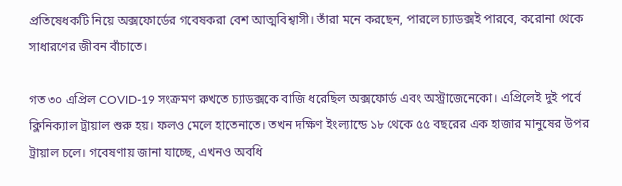প্রতিষেধকটি নিয়ে অক্সফোর্ডের গবেষকরা বেশ আত্মবিশ্বাসী। তাঁরা মনে করছেন, পারলে চ্যাডক্সই পারবে, করোনা থেকে সাধারণের জীবন বাঁচাতে।

গত ৩০ এপ্রিল COVID-19 সংক্রমণ রুখতে চ্যাডক্সকে বাজি ধরেছিল অক্সফোর্ড এবং অস্ট্রাজেনেকো। এপ্রিলেই দুই পর্বে ক্লিনিক্যাল ট্রায়াল শুরু হয়। ফলও মেলে হাতেনাতে। তখন দক্ষিণ ইংল্যান্ডে ১৮ থেকে ৫৫ বছরের এক হাজার মানুষের উপর ট্রায়াল চলে। গবেষণায় জানা যাচ্ছে, এখনও অবধি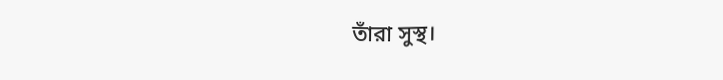তাঁরা সুস্থ।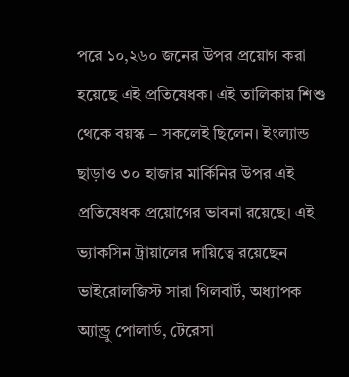পরে ১০,২৬০ জনের উপর প্রয়োগ করা হয়েছে এই প্রতিষেধক। এই তালিকায় শিশু থেকে বয়স্ক – সকলেই ছিলেন। ইংল্যান্ড ছাড়াও ৩০ হাজার মার্কিনির উপর এই প্রতিষেধক প্রয়োগের ভাবনা রয়েছে। এই ভ্যাকসিন ট্রায়ালের দায়িত্বে রয়েছেন ভাইরোলজিস্ট সারা গিলবার্ট, অধ্যাপক অ্যান্ড্রু পোলার্ড, টেরেসা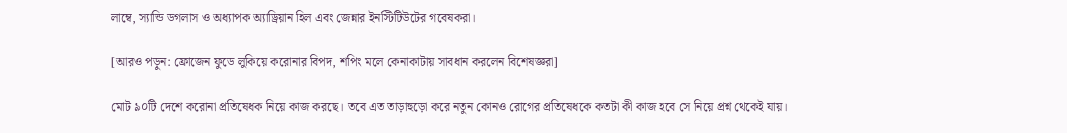লাম্বে, স্যান্ডি ডগলাস ও অধ্যাপক অ্যাড্রিয়ান হিল এবং জেন্নার ইনস্টিটিউটের গবেষকরা।

[আরও পড়ুন: ফ্রোজেন ফুডে লুকিয়ে করোনার বিপদ, শপিং মলে কেনাকাটায় সাবধান করলেন বিশেষজ্ঞরা]

মোট ৯০টি দেশে করোনা প্রতিষেধক নিয়ে কাজ করছে। তবে এত তাড়াহুড়ো করে নতুন কোনও রোগের প্রতিষেধকে কতটা কী কাজ হবে সে নিয়ে প্রশ্ন থেকেই যায়।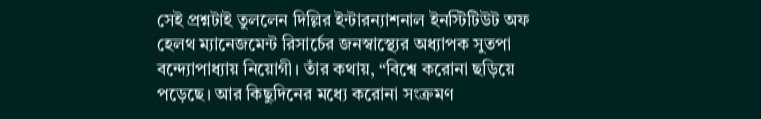সেই প্রশ্নটাই তুললেন দিল্লির ইন্টারন্যাশনাল ইনস্টিটিউট অফ হেলথ ম্যানেজমেন্ট রিসার্চের জনস্বাস্থ্যের অধ্যাপক সুতপা বন্দ্যোপাধ্যায় নিয়োগী। তাঁর কথায়, “বিশ্বে করোনা ছড়িয়ে পড়েছে। আর কিছুদিনের মধ্যে করোনা সংক্রমণ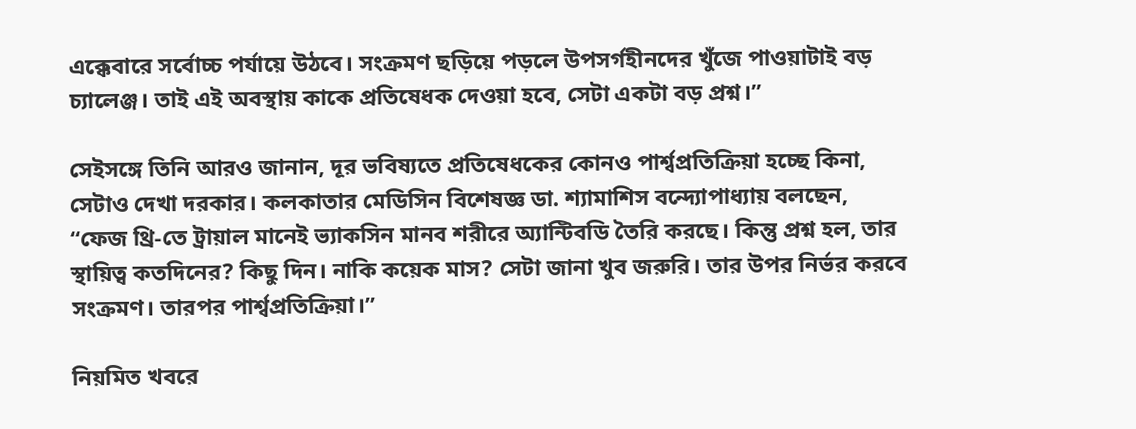এক্কেবারে সর্বোচ্চ পর্যায়ে উঠবে। সংক্রমণ ছড়িয়ে পড়লে উপসর্গহীনদের খুঁজে পাওয়াটাই বড় চ্যালেঞ্জ। তাই এই অবস্থায় কাকে প্রতিষেধক দেওয়া হবে, সেটা একটা বড় প্রশ্ন।”

সেইসঙ্গে তিনি আরও জানান, দূর ভবিষ্যতে প্রতিষেধকের কোনও পার্শ্বপ্রতিক্রিয়া হচ্ছে কিনা, সেটাও দেখা দরকার। কলকাতার মেডিসিন বিশেষজ্ঞ ডা. শ্যামাশিস বন্দ্যোপাধ্যায় বলছেন, “ফেজ থ্রি-তে ট্রায়াল মানেই ভ্যাকসিন মানব শরীরে অ্যান্টিবডি তৈরি করছে। কিন্তু প্রশ্ন হল, তার স্থায়িত্ব কতদিনের? কিছু দিন। নাকি কয়েক মাস? সেটা জানা খুব জরুরি। তার উপর নির্ভর করবে সংক্রমণ। তারপর পার্শ্বপ্রতিক্রিয়া।”

নিয়মিত খবরে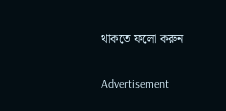থাকতে ফলো করুন

Advertisement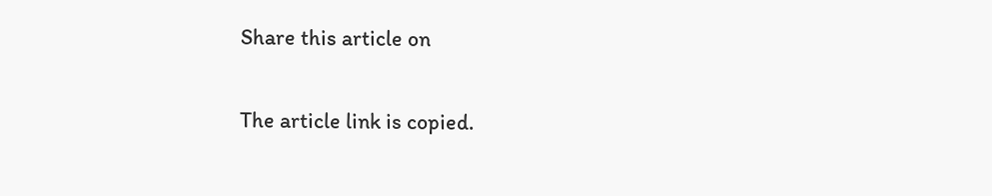Share this article on

The article link is copied.